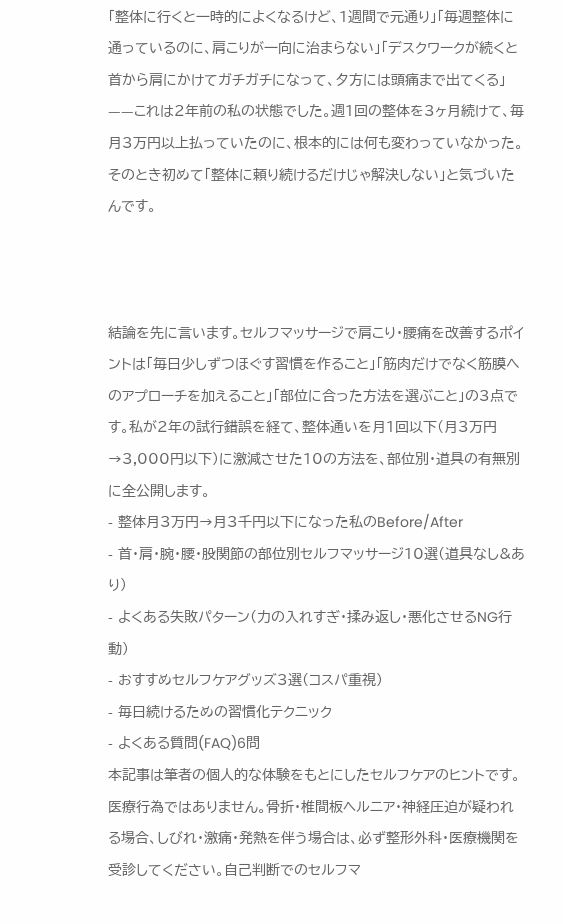「整体に行くと一時的によくなるけど、1週間で元通り」「毎週整体に通っているのに、肩こりが一向に治まらない」「デスクワークが続くと首から肩にかけてガチガチになって、夕方には頭痛まで出てくる」——これは2年前の私の状態でした。週1回の整体を3ヶ月続けて、毎月3万円以上払っていたのに、根本的には何も変わっていなかった。そのとき初めて「整体に頼り続けるだけじゃ解決しない」と気づいたんです。



結論を先に言います。セルフマッサージで肩こり・腰痛を改善するポイントは「毎日少しずつほぐす習慣を作ること」「筋肉だけでなく筋膜へのアプローチを加えること」「部位に合った方法を選ぶこと」の3点です。私が2年の試行錯誤を経て、整体通いを月1回以下(月3万円→3,000円以下)に激減させた10の方法を、部位別・道具の有無別に全公開します。
- 整体月3万円→月3千円以下になった私のBefore/After
- 首・肩・腕・腰・股関節の部位別セルフマッサージ10選(道具なし&あり)
- よくある失敗パターン(力の入れすぎ・揉み返し・悪化させるNG行動)
- おすすめセルフケアグッズ3選(コスパ重視)
- 毎日続けるための習慣化テクニック
- よくある質問(FAQ)6問
本記事は筆者の個人的な体験をもとにしたセルフケアのヒントです。医療行為ではありません。骨折・椎間板ヘルニア・神経圧迫が疑われる場合、しびれ・激痛・発熱を伴う場合は、必ず整形外科・医療機関を受診してください。自己判断でのセルフマ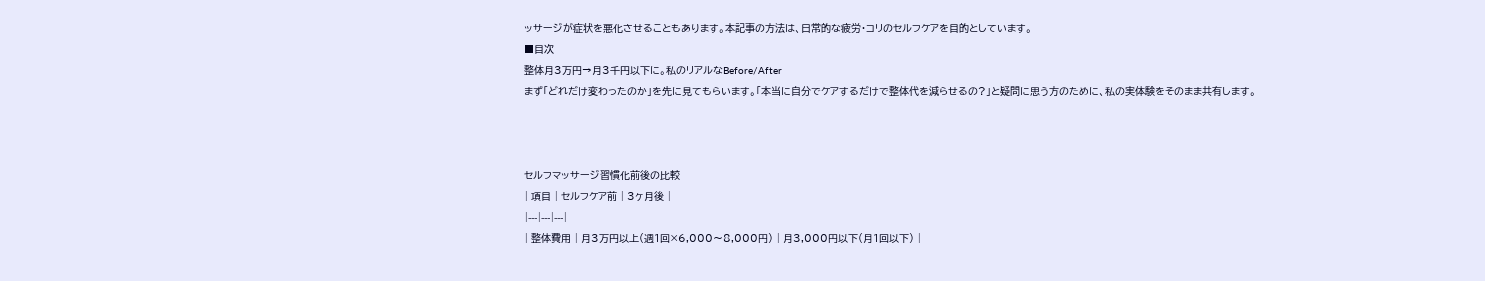ッサージが症状を悪化させることもあります。本記事の方法は、日常的な疲労・コリのセルフケアを目的としています。
■目次
整体月3万円→月3千円以下に。私のリアルなBefore/After
まず「どれだけ変わったのか」を先に見てもらいます。「本当に自分でケアするだけで整体代を減らせるの?」と疑問に思う方のために、私の実体験をそのまま共有します。



セルフマッサージ習慣化前後の比較
| 項目 | セルフケア前 | 3ヶ月後 |
|---|---|---|
| 整体費用 | 月3万円以上(週1回×6,000〜8,000円) | 月3,000円以下(月1回以下) |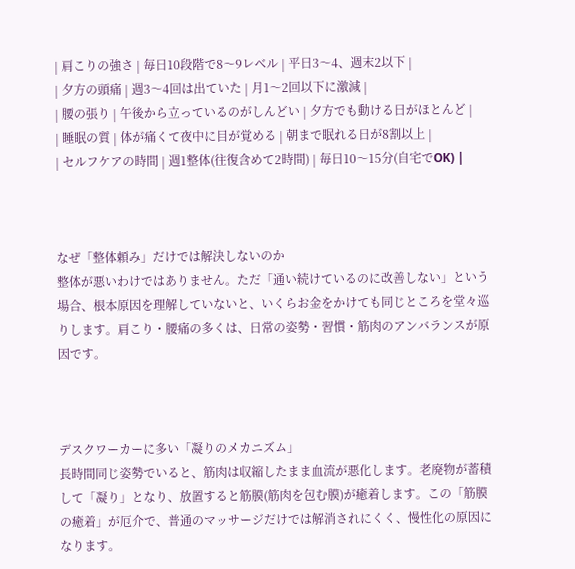| 肩こりの強さ | 毎日10段階で8〜9レベル | 平日3〜4、週末2以下 |
| 夕方の頭痛 | 週3〜4回は出ていた | 月1〜2回以下に激減 |
| 腰の張り | 午後から立っているのがしんどい | 夕方でも動ける日がほとんど |
| 睡眠の質 | 体が痛くて夜中に目が覚める | 朝まで眠れる日が8割以上 |
| セルフケアの時間 | 週1整体(往復含めて2時間) | 毎日10〜15分(自宅でOK) |



なぜ「整体頼み」だけでは解決しないのか
整体が悪いわけではありません。ただ「通い続けているのに改善しない」という場合、根本原因を理解していないと、いくらお金をかけても同じところを堂々巡りします。肩こり・腰痛の多くは、日常の姿勢・習慣・筋肉のアンバランスが原因です。



デスクワーカーに多い「凝りのメカニズム」
長時間同じ姿勢でいると、筋肉は収縮したまま血流が悪化します。老廃物が蓄積して「凝り」となり、放置すると筋膜(筋肉を包む膜)が癒着します。この「筋膜の癒着」が厄介で、普通のマッサージだけでは解消されにくく、慢性化の原因になります。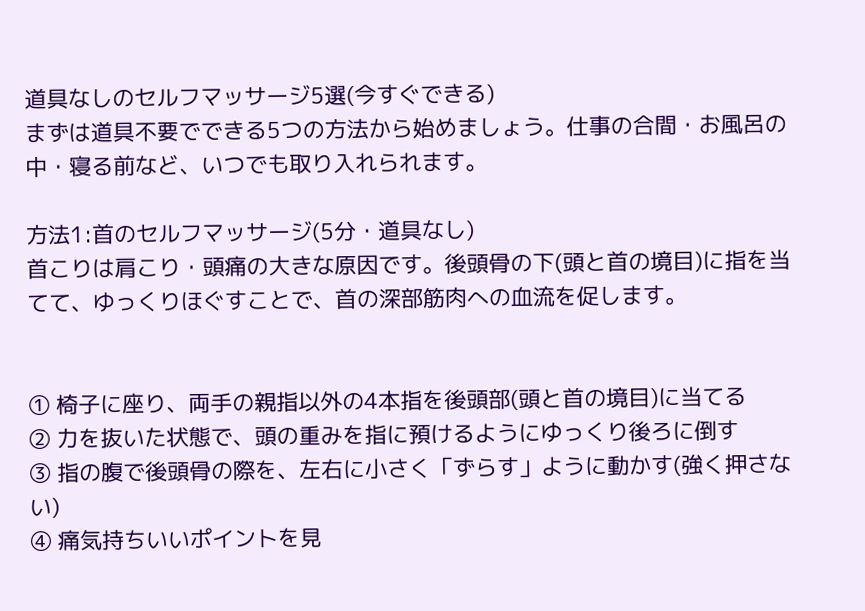道具なしのセルフマッサージ5選(今すぐできる)
まずは道具不要でできる5つの方法から始めましょう。仕事の合間・お風呂の中・寝る前など、いつでも取り入れられます。

方法1:首のセルフマッサージ(5分・道具なし)
首こりは肩こり・頭痛の大きな原因です。後頭骨の下(頭と首の境目)に指を当てて、ゆっくりほぐすことで、首の深部筋肉への血流を促します。


① 椅子に座り、両手の親指以外の4本指を後頭部(頭と首の境目)に当てる
② 力を抜いた状態で、頭の重みを指に預けるようにゆっくり後ろに倒す
③ 指の腹で後頭骨の際を、左右に小さく「ずらす」ように動かす(強く押さない)
④ 痛気持ちいいポイントを見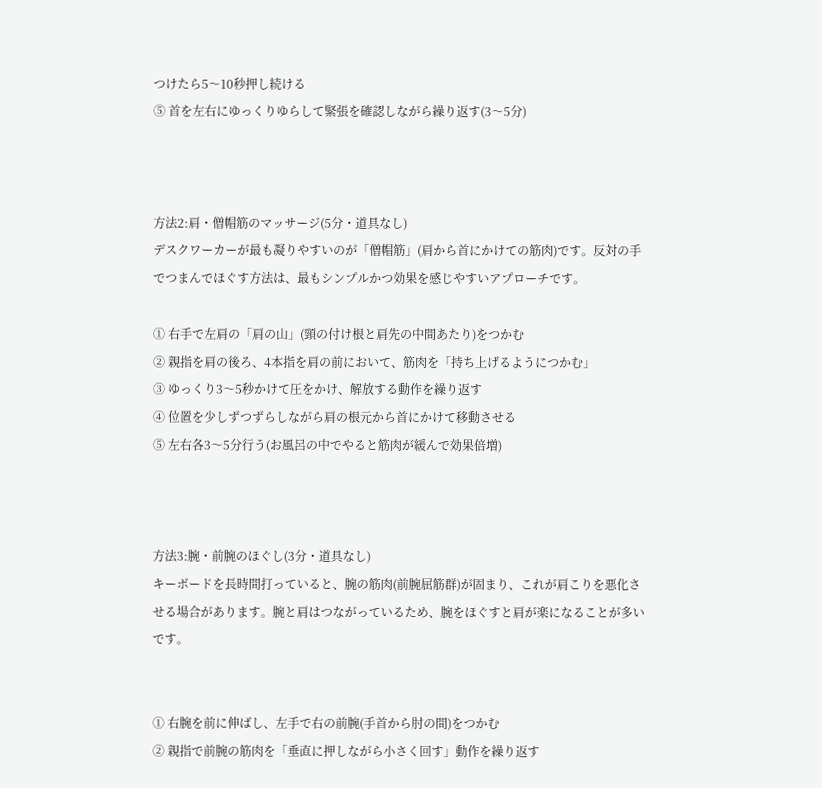つけたら5〜10秒押し続ける
⑤ 首を左右にゆっくりゆらして緊張を確認しながら繰り返す(3〜5分)



方法2:肩・僧帽筋のマッサージ(5分・道具なし)
デスクワーカーが最も凝りやすいのが「僧帽筋」(肩から首にかけての筋肉)です。反対の手でつまんでほぐす方法は、最もシンプルかつ効果を感じやすいアプローチです。

① 右手で左肩の「肩の山」(頸の付け根と肩先の中間あたり)をつかむ
② 親指を肩の後ろ、4本指を肩の前において、筋肉を「持ち上げるようにつかむ」
③ ゆっくり3〜5秒かけて圧をかけ、解放する動作を繰り返す
④ 位置を少しずつずらしながら肩の根元から首にかけて移動させる
⑤ 左右各3〜5分行う(お風呂の中でやると筋肉が緩んで効果倍増)



方法3:腕・前腕のほぐし(3分・道具なし)
キーボードを長時間打っていると、腕の筋肉(前腕屈筋群)が固まり、これが肩こりを悪化させる場合があります。腕と肩はつながっているため、腕をほぐすと肩が楽になることが多いです。


① 右腕を前に伸ばし、左手で右の前腕(手首から肘の間)をつかむ
② 親指で前腕の筋肉を「垂直に押しながら小さく回す」動作を繰り返す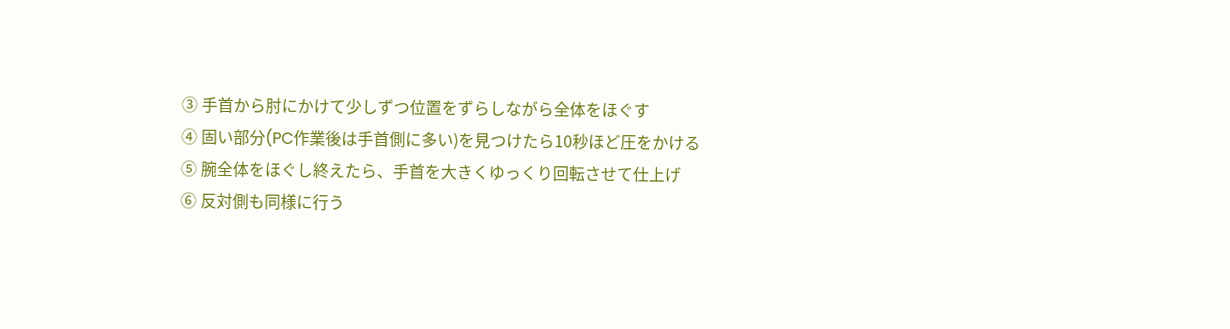③ 手首から肘にかけて少しずつ位置をずらしながら全体をほぐす
④ 固い部分(PC作業後は手首側に多い)を見つけたら10秒ほど圧をかける
⑤ 腕全体をほぐし終えたら、手首を大きくゆっくり回転させて仕上げ
⑥ 反対側も同様に行う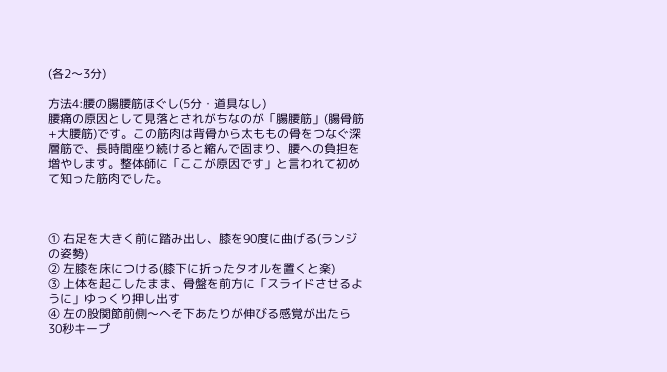(各2〜3分)

方法4:腰の腸腰筋ほぐし(5分・道具なし)
腰痛の原因として見落とされがちなのが「腸腰筋」(腸骨筋+大腰筋)です。この筋肉は背骨から太ももの骨をつなぐ深層筋で、長時間座り続けると縮んで固まり、腰への負担を増やします。整体師に「ここが原因です」と言われて初めて知った筋肉でした。



① 右足を大きく前に踏み出し、膝を90度に曲げる(ランジの姿勢)
② 左膝を床につける(膝下に折ったタオルを置くと楽)
③ 上体を起こしたまま、骨盤を前方に「スライドさせるように」ゆっくり押し出す
④ 左の股関節前側〜へそ下あたりが伸びる感覚が出たら30秒キープ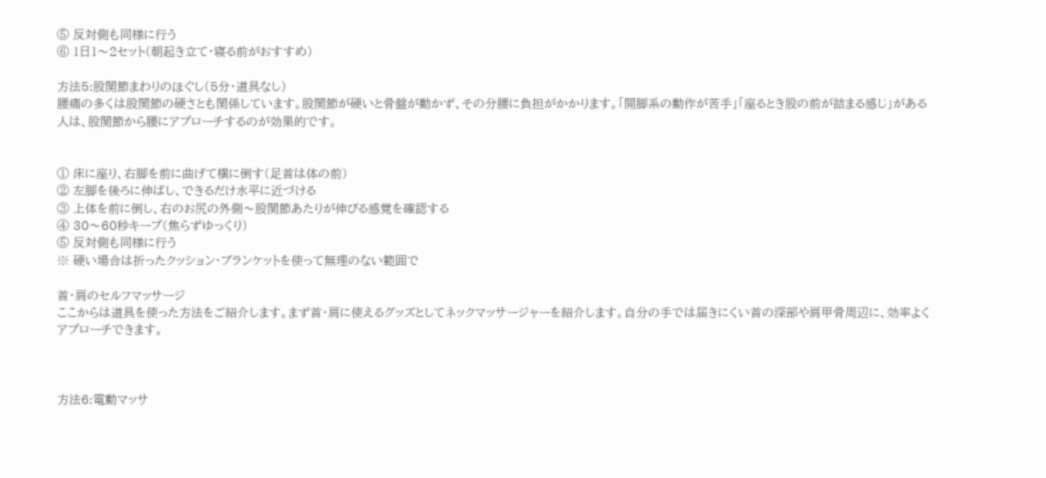⑤ 反対側も同様に行う
⑥ 1日1〜2セット(朝起き立て・寝る前がおすすめ)

方法5:股関節まわりのほぐし(5分・道具なし)
腰痛の多くは股関節の硬さとも関係しています。股関節が硬いと骨盤が動かず、その分腰に負担がかかります。「開脚系の動作が苦手」「座るとき股の前が詰まる感じ」がある人は、股関節から腰にアプローチするのが効果的です。


① 床に座り、右脚を前に曲げて横に倒す(足首は体の前)
② 左脚を後ろに伸ばし、できるだけ水平に近づける
③ 上体を前に倒し、右のお尻の外側〜股関節あたりが伸びる感覚を確認する
④ 30〜60秒キープ(焦らずゆっくり)
⑤ 反対側も同様に行う
※ 硬い場合は折ったクッション・ブランケットを使って無理のない範囲で

首・肩のセルフマッサージ
ここからは道具を使った方法をご紹介します。まず首・肩に使えるグッズとしてネックマッサージャーを紹介します。自分の手では届きにくい首の深部や肩甲骨周辺に、効率よくアプローチできます。



方法6:電動マッサ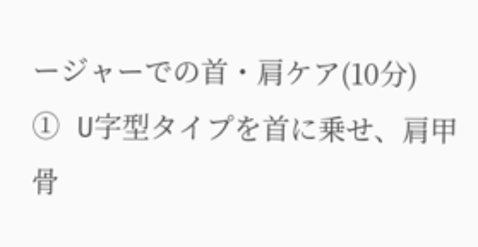ージャーでの首・肩ケア(10分)
① U字型タイプを首に乗せ、肩甲骨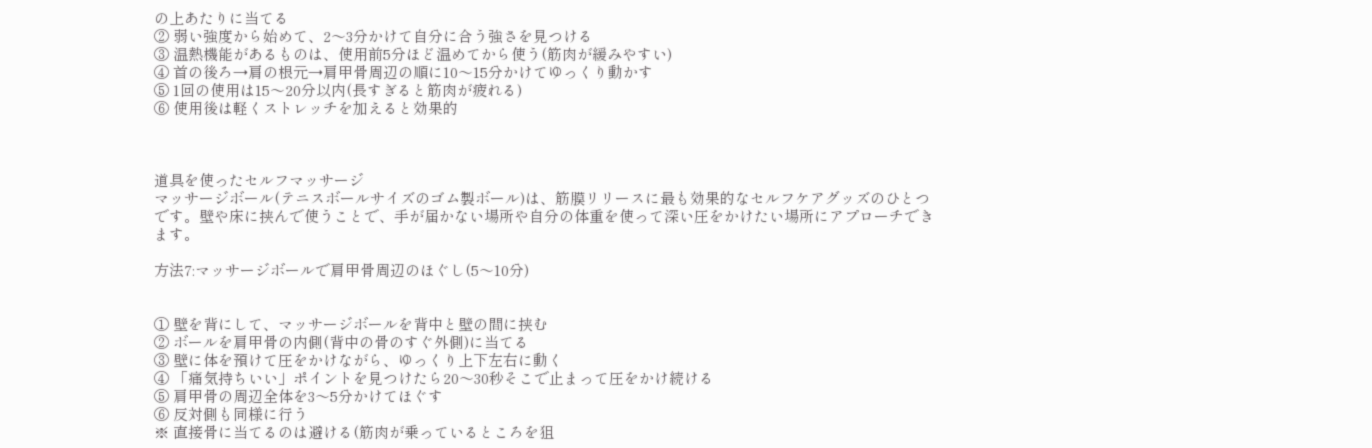の上あたりに当てる
② 弱い強度から始めて、2〜3分かけて自分に合う強さを見つける
③ 温熱機能があるものは、使用前5分ほど温めてから使う(筋肉が緩みやすい)
④ 首の後ろ→肩の根元→肩甲骨周辺の順に10〜15分かけてゆっくり動かす
⑤ 1回の使用は15〜20分以内(長すぎると筋肉が疲れる)
⑥ 使用後は軽くストレッチを加えると効果的



道具を使ったセルフマッサージ
マッサージボール(テニスボールサイズのゴム製ボール)は、筋膜リリースに最も効果的なセルフケアグッズのひとつです。壁や床に挟んで使うことで、手が届かない場所や自分の体重を使って深い圧をかけたい場所にアプローチできます。

方法7:マッサージボールで肩甲骨周辺のほぐし(5〜10分)


① 壁を背にして、マッサージボールを背中と壁の間に挟む
② ボールを肩甲骨の内側(背中の骨のすぐ外側)に当てる
③ 壁に体を預けて圧をかけながら、ゆっくり上下左右に動く
④ 「痛気持ちいい」ポイントを見つけたら20〜30秒そこで止まって圧をかけ続ける
⑤ 肩甲骨の周辺全体を3〜5分かけてほぐす
⑥ 反対側も同様に行う
※ 直接骨に当てるのは避ける(筋肉が乗っているところを狙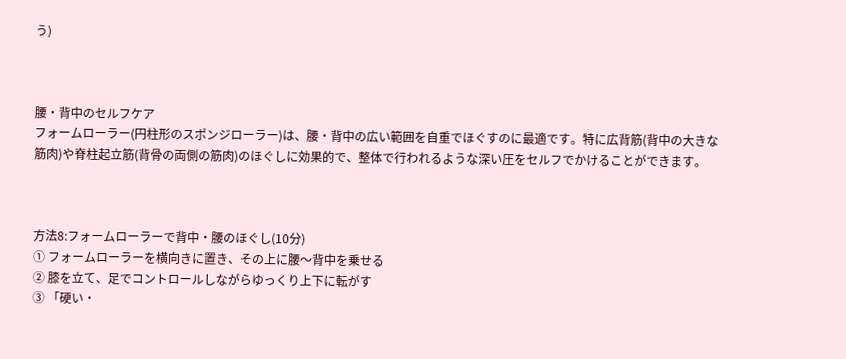う)



腰・背中のセルフケア
フォームローラー(円柱形のスポンジローラー)は、腰・背中の広い範囲を自重でほぐすのに最適です。特に広背筋(背中の大きな筋肉)や脊柱起立筋(背骨の両側の筋肉)のほぐしに効果的で、整体で行われるような深い圧をセルフでかけることができます。



方法8:フォームローラーで背中・腰のほぐし(10分)
① フォームローラーを横向きに置き、その上に腰〜背中を乗せる
② 膝を立て、足でコントロールしながらゆっくり上下に転がす
③ 「硬い・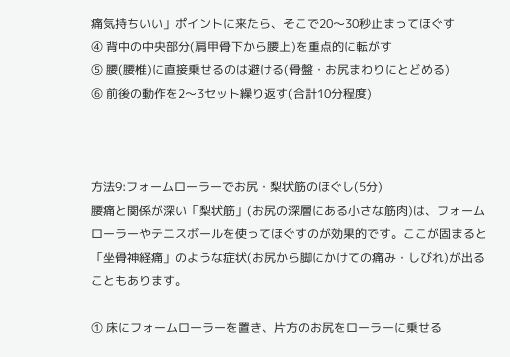痛気持ちいい」ポイントに来たら、そこで20〜30秒止まってほぐす
④ 背中の中央部分(肩甲骨下から腰上)を重点的に転がす
⑤ 腰(腰椎)に直接乗せるのは避ける(骨盤・お尻まわりにとどめる)
⑥ 前後の動作を2〜3セット繰り返す(合計10分程度)



方法9:フォームローラーでお尻・梨状筋のほぐし(5分)
腰痛と関係が深い「梨状筋」(お尻の深層にある小さな筋肉)は、フォームローラーやテニスボールを使ってほぐすのが効果的です。ここが固まると「坐骨神経痛」のような症状(お尻から脚にかけての痛み・しびれ)が出ることもあります。

① 床にフォームローラーを置き、片方のお尻をローラーに乗せる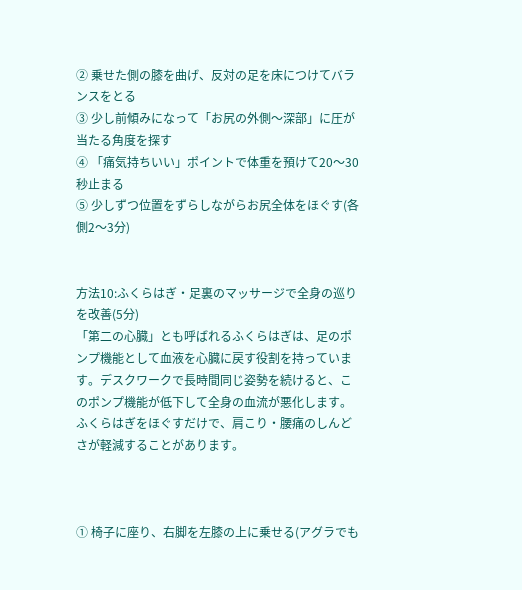② 乗せた側の膝を曲げ、反対の足を床につけてバランスをとる
③ 少し前傾みになって「お尻の外側〜深部」に圧が当たる角度を探す
④ 「痛気持ちいい」ポイントで体重を預けて20〜30秒止まる
⑤ 少しずつ位置をずらしながらお尻全体をほぐす(各側2〜3分)


方法10:ふくらはぎ・足裏のマッサージで全身の巡りを改善(5分)
「第二の心臓」とも呼ばれるふくらはぎは、足のポンプ機能として血液を心臓に戻す役割を持っています。デスクワークで長時間同じ姿勢を続けると、このポンプ機能が低下して全身の血流が悪化します。ふくらはぎをほぐすだけで、肩こり・腰痛のしんどさが軽減することがあります。



① 椅子に座り、右脚を左膝の上に乗せる(アグラでも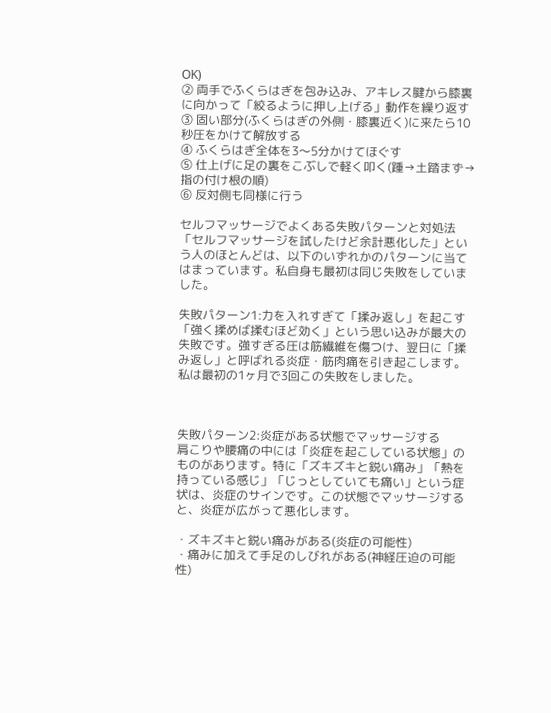OK)
② 両手でふくらはぎを包み込み、アキレス腱から膝裏に向かって「絞るように押し上げる」動作を繰り返す
③ 固い部分(ふくらはぎの外側・膝裏近く)に来たら10秒圧をかけて解放する
④ ふくらはぎ全体を3〜5分かけてほぐす
⑤ 仕上げに足の裏をこぶしで軽く叩く(踵→土踏まず→指の付け根の順)
⑥ 反対側も同様に行う

セルフマッサージでよくある失敗パターンと対処法
「セルフマッサージを試したけど余計悪化した」という人のほとんどは、以下のいずれかのパターンに当てはまっています。私自身も最初は同じ失敗をしていました。

失敗パターン1:力を入れすぎて「揉み返し」を起こす
「強く揉めば揉むほど効く」という思い込みが最大の失敗です。強すぎる圧は筋繊維を傷つけ、翌日に「揉み返し」と呼ばれる炎症・筋肉痛を引き起こします。私は最初の1ヶ月で3回この失敗をしました。



失敗パターン2:炎症がある状態でマッサージする
肩こりや腰痛の中には「炎症を起こしている状態」のものがあります。特に「ズキズキと鋭い痛み」「熱を持っている感じ」「じっとしていても痛い」という症状は、炎症のサインです。この状態でマッサージすると、炎症が広がって悪化します。

・ズキズキと鋭い痛みがある(炎症の可能性)
・痛みに加えて手足のしびれがある(神経圧迫の可能性)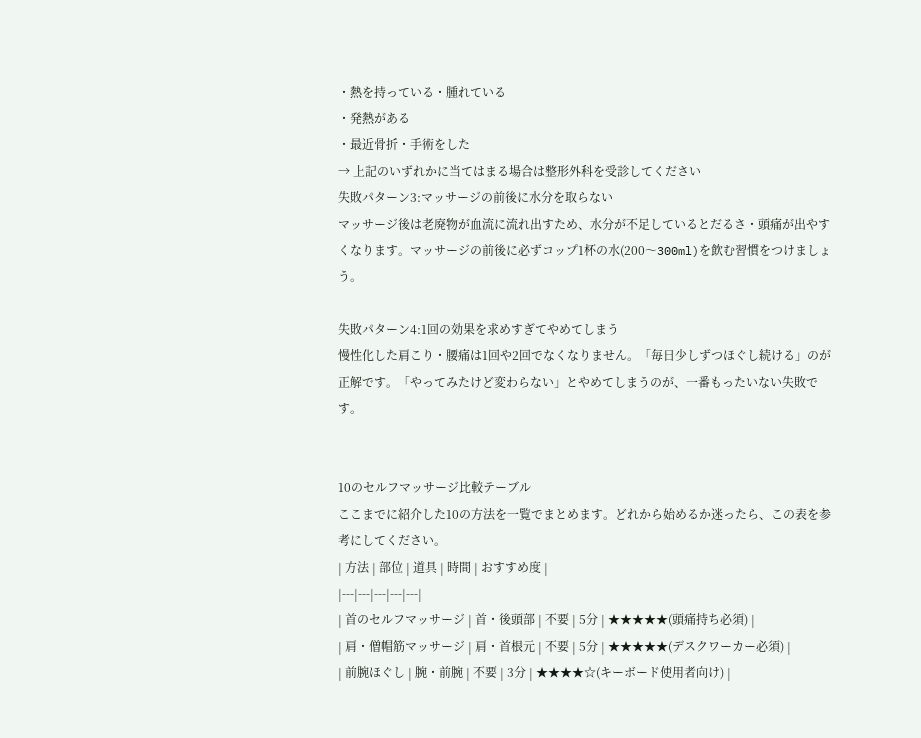・熱を持っている・腫れている
・発熱がある
・最近骨折・手術をした
→ 上記のいずれかに当てはまる場合は整形外科を受診してください
失敗パターン3:マッサージの前後に水分を取らない
マッサージ後は老廃物が血流に流れ出すため、水分が不足しているとだるさ・頭痛が出やすくなります。マッサージの前後に必ずコップ1杯の水(200〜300ml)を飲む習慣をつけましょう。

失敗パターン4:1回の効果を求めすぎてやめてしまう
慢性化した肩こり・腰痛は1回や2回でなくなりません。「毎日少しずつほぐし続ける」のが正解です。「やってみたけど変わらない」とやめてしまうのが、一番もったいない失敗です。


10のセルフマッサージ比較テーブル
ここまでに紹介した10の方法を一覧でまとめます。どれから始めるか迷ったら、この表を参考にしてください。
| 方法 | 部位 | 道具 | 時間 | おすすめ度 |
|---|---|---|---|---|
| 首のセルフマッサージ | 首・後頭部 | 不要 | 5分 | ★★★★★(頭痛持ち必須) |
| 肩・僧帽筋マッサージ | 肩・首根元 | 不要 | 5分 | ★★★★★(デスクワーカー必須) |
| 前腕ほぐし | 腕・前腕 | 不要 | 3分 | ★★★★☆(キーボード使用者向け) |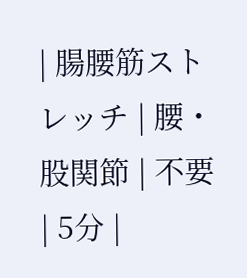| 腸腰筋ストレッチ | 腰・股関節 | 不要 | 5分 |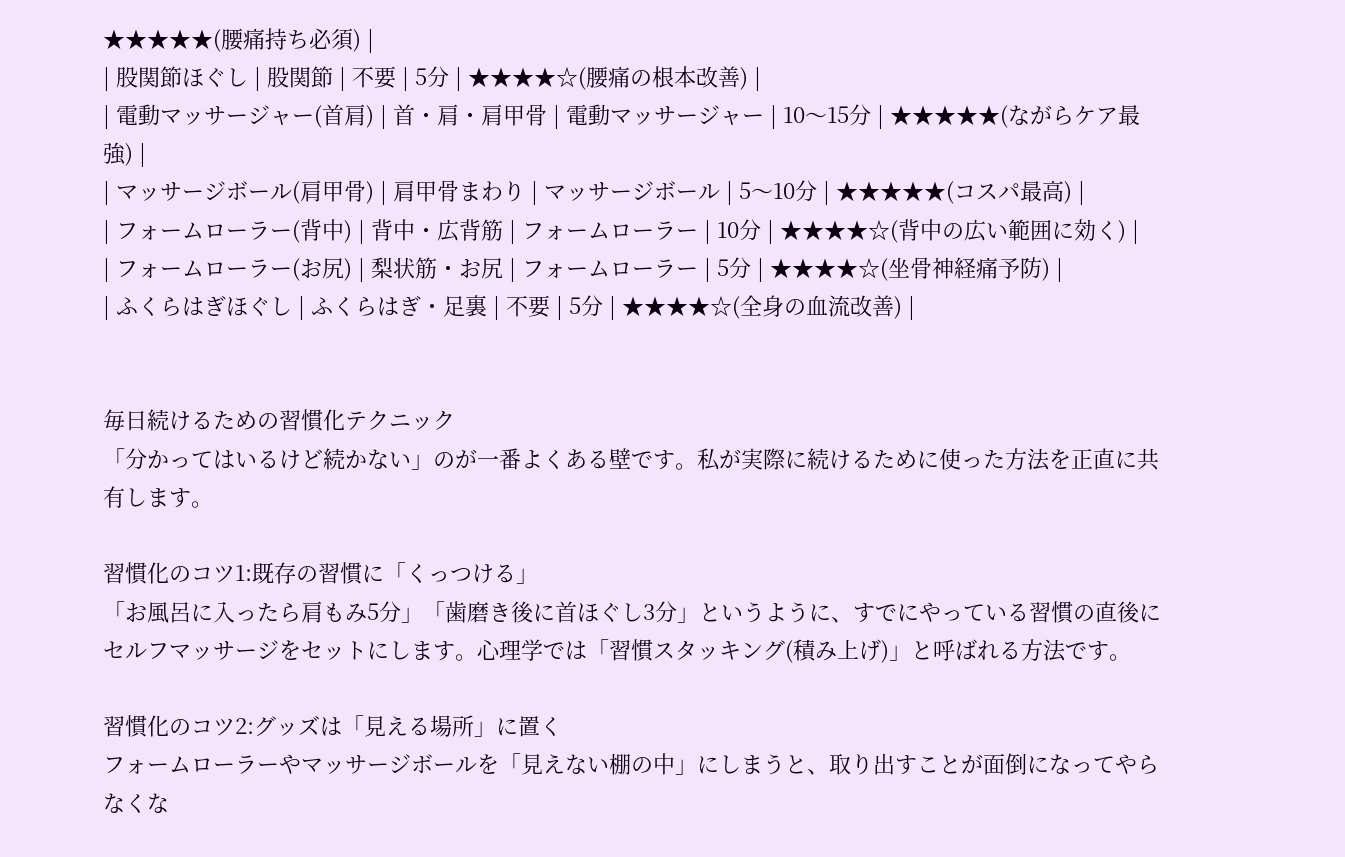★★★★★(腰痛持ち必須) |
| 股関節ほぐし | 股関節 | 不要 | 5分 | ★★★★☆(腰痛の根本改善) |
| 電動マッサージャー(首肩) | 首・肩・肩甲骨 | 電動マッサージャー | 10〜15分 | ★★★★★(ながらケア最強) |
| マッサージボール(肩甲骨) | 肩甲骨まわり | マッサージボール | 5〜10分 | ★★★★★(コスパ最高) |
| フォームローラー(背中) | 背中・広背筋 | フォームローラー | 10分 | ★★★★☆(背中の広い範囲に効く) |
| フォームローラー(お尻) | 梨状筋・お尻 | フォームローラー | 5分 | ★★★★☆(坐骨神経痛予防) |
| ふくらはぎほぐし | ふくらはぎ・足裏 | 不要 | 5分 | ★★★★☆(全身の血流改善) |


毎日続けるための習慣化テクニック
「分かってはいるけど続かない」のが一番よくある壁です。私が実際に続けるために使った方法を正直に共有します。

習慣化のコツ1:既存の習慣に「くっつける」
「お風呂に入ったら肩もみ5分」「歯磨き後に首ほぐし3分」というように、すでにやっている習慣の直後にセルフマッサージをセットにします。心理学では「習慣スタッキング(積み上げ)」と呼ばれる方法です。

習慣化のコツ2:グッズは「見える場所」に置く
フォームローラーやマッサージボールを「見えない棚の中」にしまうと、取り出すことが面倒になってやらなくな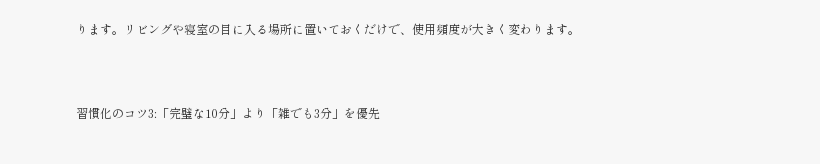ります。リビングや寝室の目に入る場所に置いておくだけで、使用頻度が大きく変わります。



習慣化のコツ3:「完璧な10分」より「雑でも3分」を優先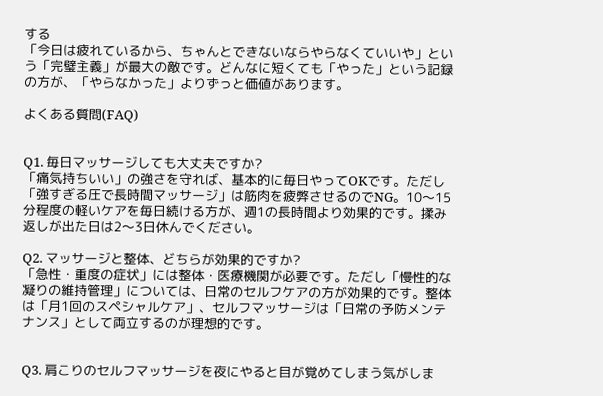する
「今日は疲れているから、ちゃんとできないならやらなくていいや」という「完璧主義」が最大の敵です。どんなに短くても「やった」という記録の方が、「やらなかった」よりずっと価値があります。

よくある質問(FAQ)


Q1. 毎日マッサージしても大丈夫ですか?
「痛気持ちいい」の強さを守れば、基本的に毎日やってOKです。ただし「強すぎる圧で長時間マッサージ」は筋肉を疲弊させるのでNG。10〜15分程度の軽いケアを毎日続ける方が、週1の長時間より効果的です。揉み返しが出た日は2〜3日休んでください。

Q2. マッサージと整体、どちらが効果的ですか?
「急性・重度の症状」には整体・医療機関が必要です。ただし「慢性的な凝りの維持管理」については、日常のセルフケアの方が効果的です。整体は「月1回のスペシャルケア」、セルフマッサージは「日常の予防メンテナンス」として両立するのが理想的です。


Q3. 肩こりのセルフマッサージを夜にやると目が覚めてしまう気がしま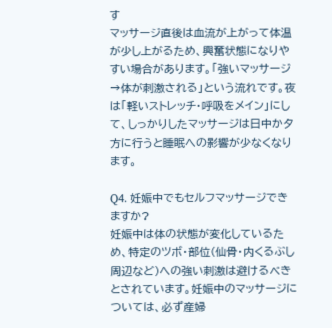す
マッサージ直後は血流が上がって体温が少し上がるため、興奮状態になりやすい場合があります。「強いマッサージ→体が刺激される」という流れです。夜は「軽いストレッチ・呼吸をメイン」にして、しっかりしたマッサージは日中か夕方に行うと睡眠への影響が少なくなります。

Q4. 妊娠中でもセルフマッサージできますか?
妊娠中は体の状態が変化しているため、特定のツボ・部位(仙骨・内くるぶし周辺など)への強い刺激は避けるべきとされています。妊娠中のマッサージについては、必ず産婦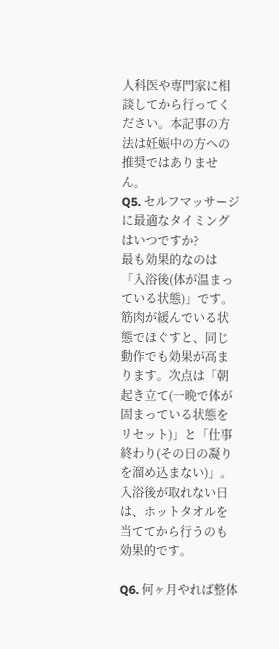人科医や専門家に相談してから行ってください。本記事の方法は妊娠中の方への推奨ではありません。
Q5. セルフマッサージに最適なタイミングはいつですか?
最も効果的なのは「入浴後(体が温まっている状態)」です。筋肉が緩んでいる状態でほぐすと、同じ動作でも効果が高まります。次点は「朝起き立て(一晩で体が固まっている状態をリセット)」と「仕事終わり(その日の凝りを溜め込まない)」。入浴後が取れない日は、ホットタオルを当ててから行うのも効果的です。

Q6. 何ヶ月やれば整体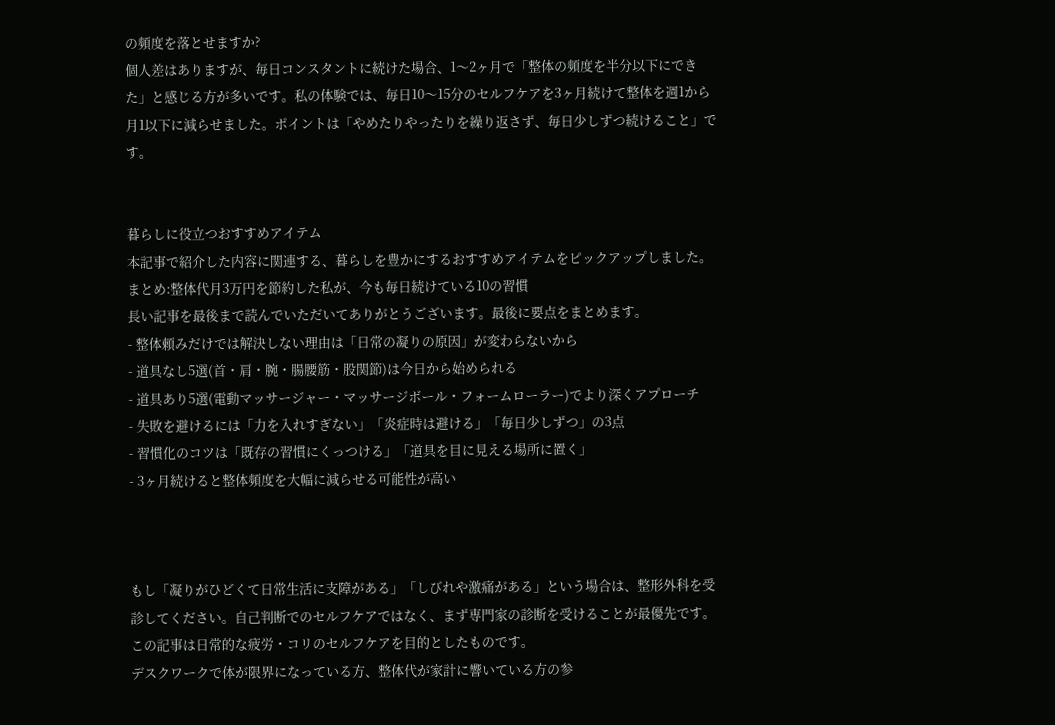の頻度を落とせますか?
個人差はありますが、毎日コンスタントに続けた場合、1〜2ヶ月で「整体の頻度を半分以下にできた」と感じる方が多いです。私の体験では、毎日10〜15分のセルフケアを3ヶ月続けて整体を週1から月1以下に減らせました。ポイントは「やめたりやったりを繰り返さず、毎日少しずつ続けること」です。


暮らしに役立つおすすめアイテム
本記事で紹介した内容に関連する、暮らしを豊かにするおすすめアイテムをピックアップしました。
まとめ:整体代月3万円を節約した私が、今も毎日続けている10の習慣
長い記事を最後まで読んでいただいてありがとうございます。最後に要点をまとめます。
- 整体頼みだけでは解決しない理由は「日常の凝りの原因」が変わらないから
- 道具なし5選(首・肩・腕・腸腰筋・股関節)は今日から始められる
- 道具あり5選(電動マッサージャー・マッサージボール・フォームローラー)でより深くアプローチ
- 失敗を避けるには「力を入れすぎない」「炎症時は避ける」「毎日少しずつ」の3点
- 習慣化のコツは「既存の習慣にくっつける」「道具を目に見える場所に置く」
- 3ヶ月続けると整体頻度を大幅に減らせる可能性が高い



もし「凝りがひどくて日常生活に支障がある」「しびれや激痛がある」という場合は、整形外科を受診してください。自己判断でのセルフケアではなく、まず専門家の診断を受けることが最優先です。この記事は日常的な疲労・コリのセルフケアを目的としたものです。
デスクワークで体が限界になっている方、整体代が家計に響いている方の参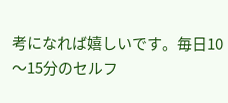考になれば嬉しいです。毎日10〜15分のセルフ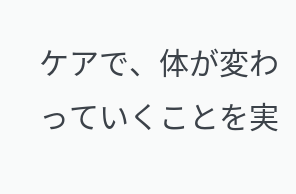ケアで、体が変わっていくことを実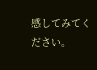感してみてください。